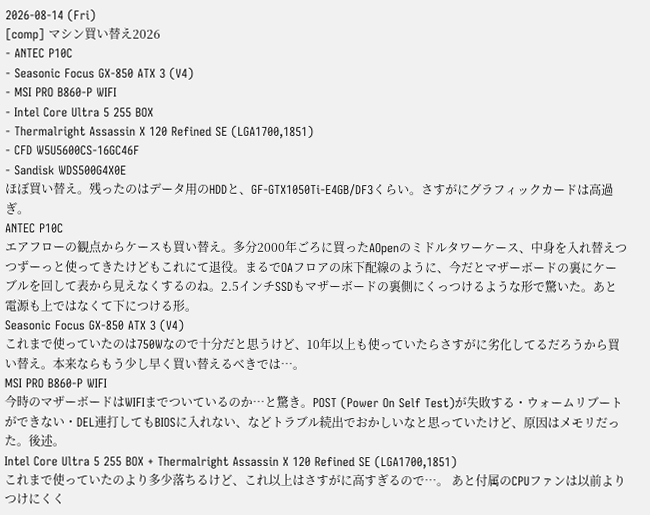2026-08-14 (Fri)
[comp] マシン買い替え2026
- ANTEC P10C
- Seasonic Focus GX-850 ATX 3 (V4)
- MSI PRO B860-P WIFI
- Intel Core Ultra 5 255 BOX
- Thermalright Assassin X 120 Refined SE (LGA1700,1851)
- CFD W5U5600CS-16GC46F
- Sandisk WDS500G4X0E
ほぼ買い替え。残ったのはデータ用のHDDと、GF-GTX1050Ti-E4GB/DF3くらい。さすがにグラフィックカードは高過ぎ。
ANTEC P10C
エアフローの観点からケースも買い替え。多分2000年ごろに買ったAOpenのミドルタワーケース、中身を入れ替えつつずーっと使ってきたけどもこれにて退役。まるでOAフロアの床下配線のように、今だとマザーボードの裏にケーブルを回して表から見えなくするのね。2.5インチSSDもマザーボードの裏側にくっつけるような形で驚いた。あと電源も上ではなくて下につける形。
Seasonic Focus GX-850 ATX 3 (V4)
これまで使っていたのは750Wなので十分だと思うけど、10年以上も使っていたらさすがに劣化してるだろうから買い替え。本来ならもう少し早く買い替えるべきでは…。
MSI PRO B860-P WIFI
今時のマザーボードはWIFIまでついているのか…と驚き。POST (Power On Self Test)が失敗する・ウォームリブートができない・DEL連打してもBIOSに入れない、などトラブル続出でおかしいなと思っていたけど、原因はメモリだった。後述。
Intel Core Ultra 5 255 BOX + Thermalright Assassin X 120 Refined SE (LGA1700,1851)
これまで使っていたのより多少落ちるけど、これ以上はさすがに高すぎるので…。 あと付属のCPUファンは以前よりつけにくく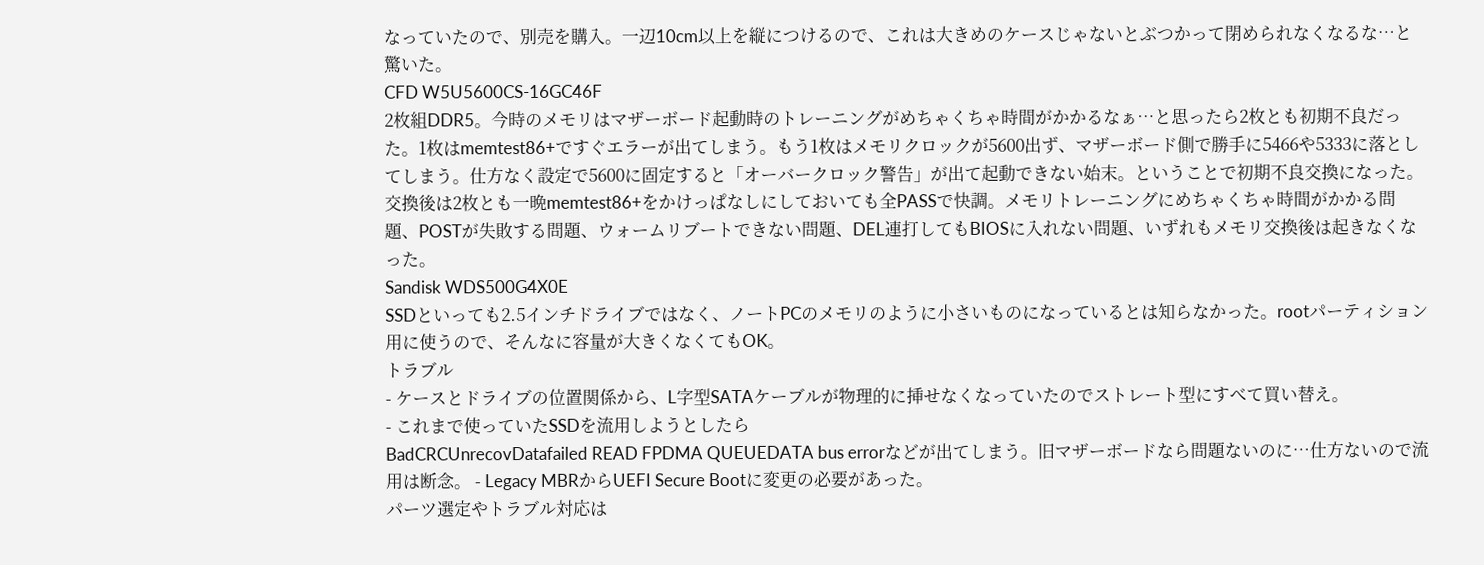なっていたので、別売を購入。一辺10cm以上を縦につけるので、これは大きめのケースじゃないとぶつかって閉められなくなるな…と驚いた。
CFD W5U5600CS-16GC46F
2枚組DDR5。今時のメモリはマザーボード起動時のトレーニングがめちゃくちゃ時間がかかるなぁ…と思ったら2枚とも初期不良だった。1枚はmemtest86+ですぐエラーが出てしまう。もう1枚はメモリクロックが5600出ず、マザーボード側で勝手に5466や5333に落としてしまう。仕方なく設定で5600に固定すると「オーバークロック警告」が出て起動できない始末。ということで初期不良交換になった。交換後は2枚とも一晩memtest86+をかけっぱなしにしておいても全PASSで快調。メモリトレーニングにめちゃくちゃ時間がかかる問題、POSTが失敗する問題、ウォームリブートできない問題、DEL連打してもBIOSに入れない問題、いずれもメモリ交換後は起きなくなった。
Sandisk WDS500G4X0E
SSDといっても2.5インチドライブではなく、ノートPCのメモリのように小さいものになっているとは知らなかった。rootパーティション用に使うので、そんなに容量が大きくなくてもOK。
トラブル
- ケースとドライブの位置関係から、L字型SATAケーブルが物理的に挿せなくなっていたのでストレート型にすべて買い替え。
- これまで使っていたSSDを流用しようとしたら
BadCRCUnrecovDatafailed READ FPDMA QUEUEDATA bus errorなどが出てしまう。旧マザーボードなら問題ないのに…仕方ないので流用は断念。 - Legacy MBRからUEFI Secure Bootに変更の必要があった。
パーツ選定やトラブル対応は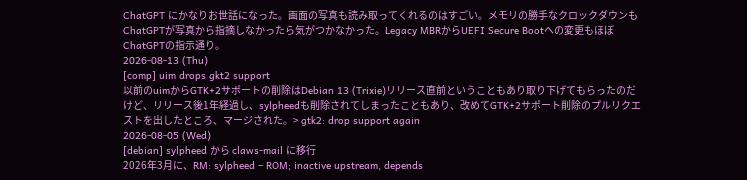ChatGPT にかなりお世話になった。画面の写真も読み取ってくれるのはすごい。メモリの勝手なクロックダウンもChatGPTが写真から指摘しなかったら気がつかなかった。Legacy MBRからUEFI Secure Bootへの変更もほぼChatGPTの指示通り。
2026-08-13 (Thu)
[comp] uim drops gkt2 support
以前のuimからGTK+2サポートの削除はDebian 13 (Trixie)リリース直前ということもあり取り下げてもらったのだけど、リリース後1年経過し、sylpheedも削除されてしまったこともあり、改めてGTK+2サポート削除のプルリクエストを出したところ、マージされた。> gtk2: drop support again
2026-08-05 (Wed)
[debian] sylpheed から claws-mail に移行
2026年3月に、RM: sylpheed – ROM; inactive upstream, depends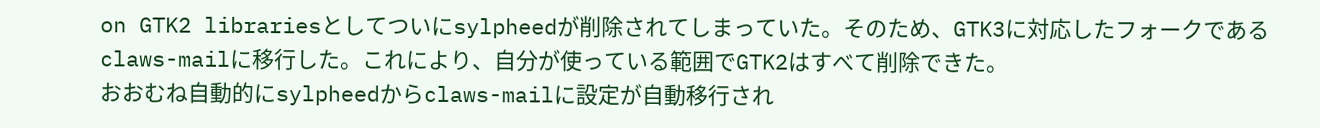on GTK2 librariesとしてついにsylpheedが削除されてしまっていた。そのため、GTK3に対応したフォークである claws-mailに移行した。これにより、自分が使っている範囲でGTK2はすべて削除できた。
おおむね自動的にsylpheedからclaws-mailに設定が自動移行され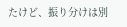たけど、振り分けは別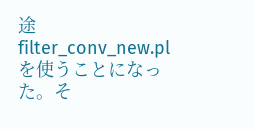途 filter_conv_new.pl を使うことになった。そ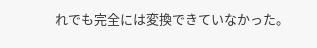れでも完全には変換できていなかった。